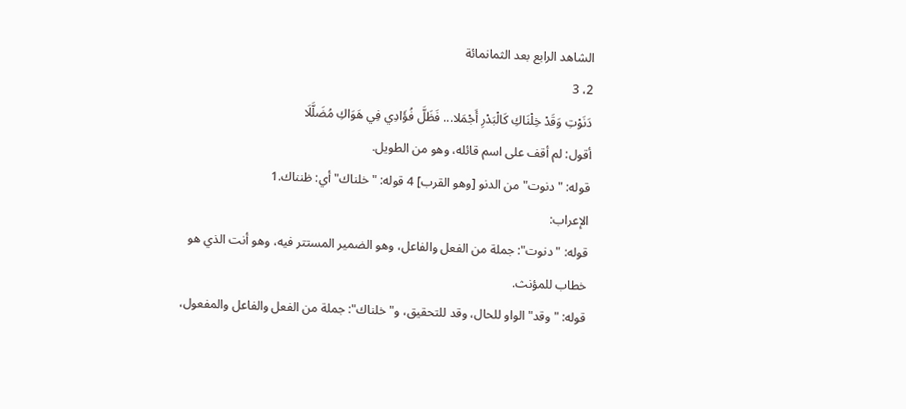الشاهد الرابع بعد الثمانمائة
2، 3
دَنَوْتِ وَقَدْ خِلْنَاكِ كَالْبَدْرِ أَجْمَلا... فَظَلَّ فُؤَادِي فِي هَوَاكِ مُضَلَّلَا
أقول: لم أقف على اسم قائله، وهو من الطويل.
قوله: "دنوت" من الدنو [وهو القرب] 4 قوله: "خلناك" أي: ظنناك.1
الإعراب:
قوله: "دنوت": جملة من الفعل والفاعل، وهو الضمير المستتر فيه، وهو أنت الذي هو خطاب للمؤنث.
قوله: "وقد" الواو للحال، وقد للتحقيق، و"خلناك": جملة من الفعل والفاعل والمفعول،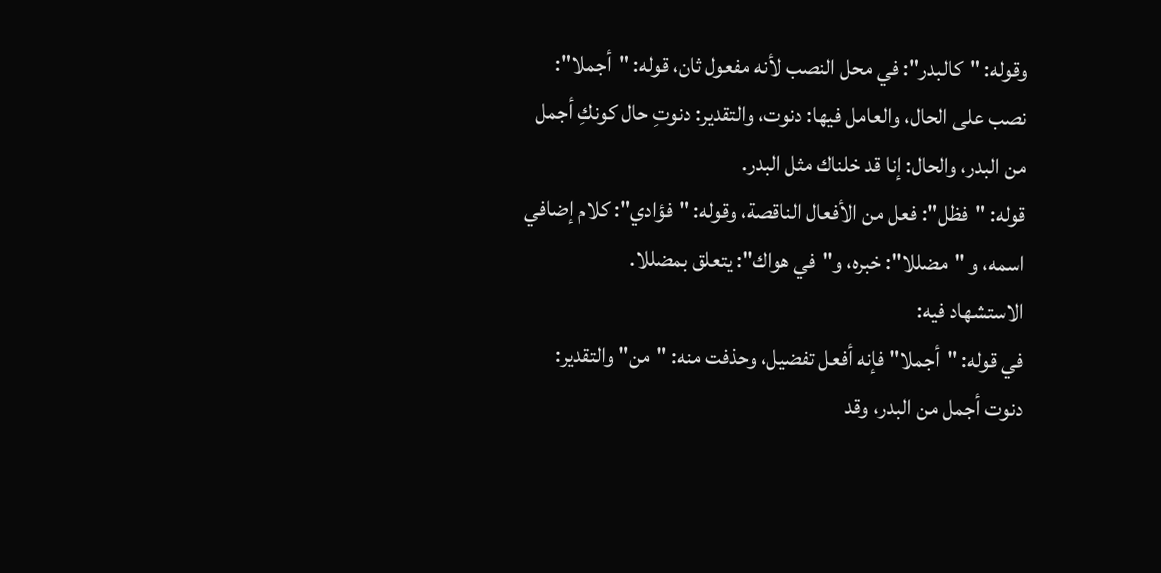وقوله: "كالبدر": في محل النصب لأنه مفعول ثان، قوله: "أجملا": نصب على الحال، والعامل فيها: دنوت، والتقدير: دنوتِ حال كونكِ أجمل من البدر، والحال: إنا قد خلناك مثل البدر.
قوله: "فظل": فعل من الأفعال الناقصة، وقوله: "فؤادي": كلام إضافي اسمه، و "مضللا": خبره، و"في هواك": يتعلق بمضللا.
الاستشهاد فيه:
في قوله: "أجملا" فإنه أفعل تفضيل، وحذفت منه: "من" والتقدير: دنوت أجمل من البدر، وقد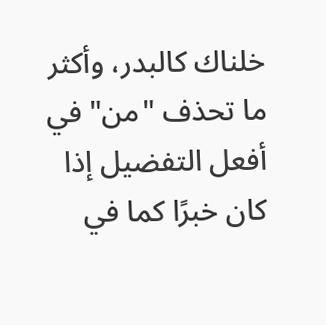خلناك كالبدر، وأكثر ما تحذف "من" في أفعل التفضيل إذا كان خبرًا كما في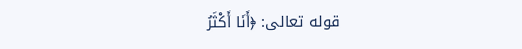قوله تعالى: ﴿أَنَا أَكْثَرُ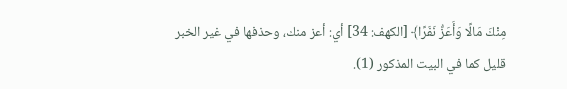مِنْكَ مَالًا وَأَعَزُّ نَفَرًا﴾ [الكهف: 34] أي: أعز منك، وحذفها في غير الخبر قليل كما في البيت المذكور (1).